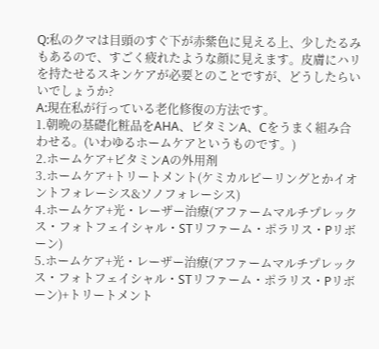Q:私のクマは目頭のすぐ下が赤紫色に見える上、少したるみもあるので、すごく疲れたような顔に見えます。皮膚にハリを持たせるスキンケアが必要とのことですが、どうしたらいいでしょうか?
A:現在私が行っている老化修復の方法です。
1.朝晩の基礎化粧品をAHA、ビタミンA、Cをうまく組み合わせる。(いわゆるホームケアというものです。)
2.ホームケア+ビタミンAの外用剤
3.ホームケア+トリートメント(ケミカルピーリングとかイオントフォレーシス&ソノフォレーシス)
4.ホームケア+光・レーザー治療(アファームマルチプレックス・フォトフェイシャル・STリファーム・ポラリス・Pリボーン)
5.ホームケア+光・レーザー治療(アファームマルチプレックス・フォトフェイシャル・STリファーム・ポラリス・Pリボーン)+トリートメント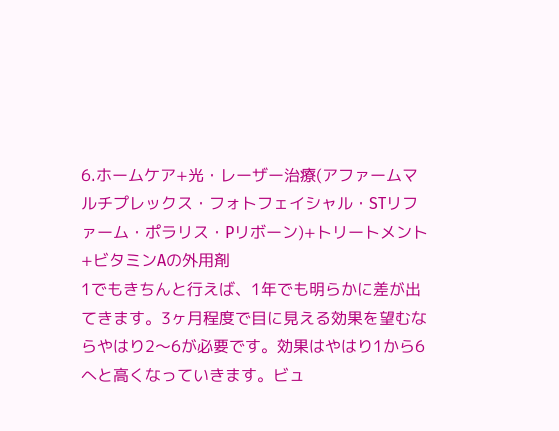6.ホームケア+光・レーザー治療(アファームマルチプレックス・フォトフェイシャル・STリファーム・ポラリス・Pリボーン)+トリートメント+ビタミンAの外用剤
1でもきちんと行えば、1年でも明らかに差が出てきます。3ヶ月程度で目に見える効果を望むならやはり2〜6が必要です。効果はやはり1から6へと高くなっていきます。ビュ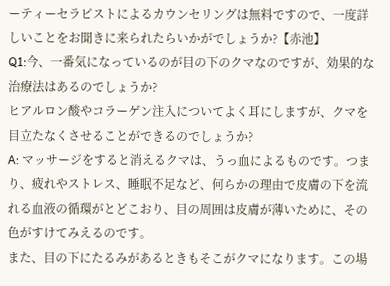ーティーセラピストによるカウンセリングは無料ですので、一度詳しいことをお聞きに来られたらいかがでしょうか?【赤池】
Q1:今、一番気になっているのが目の下のクマなのですが、効果的な治療法はあるのでしょうか?
ヒアルロン酸やコラーゲン注入についてよく耳にしますが、クマを目立たなくさせることができるのでしょうか?
A: マッサージをすると消えるクマは、うっ血によるものです。つまり、疲れやストレス、睡眠不足など、何らかの理由で皮膚の下を流れる血液の循環がとどこおり、目の周囲は皮膚が薄いために、その色がすけてみえるのです。
また、目の下にたるみがあるときもそこがクマになります。この場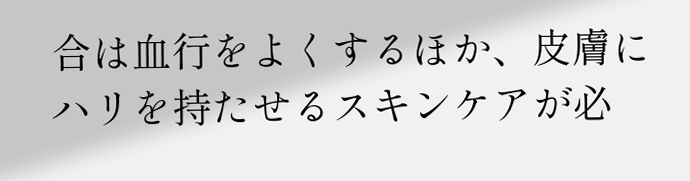合は血行をよくするほか、皮膚にハリを持たせるスキンケアが必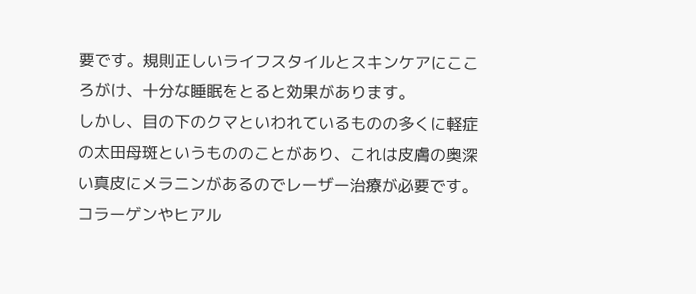要です。規則正しいライフスタイルとスキンケアにこころがけ、十分な睡眠をとると効果があります。
しかし、目の下のクマといわれているものの多くに軽症の太田母斑というもののことがあり、これは皮膚の奥深い真皮にメラニンがあるのでレーザー治療が必要です。
コラーゲンやヒアル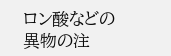ロン酸などの異物の注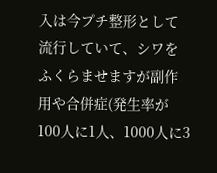入は今プチ整形として流行していて、シワをふくらませますが副作用や合併症(発生率が100人に1人、1000人に3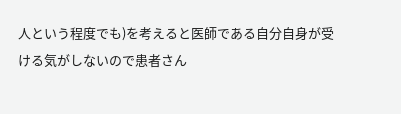人という程度でも)を考えると医師である自分自身が受ける気がしないので患者さん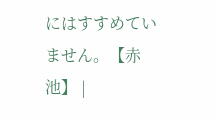にはすすめていません。【赤池】 |